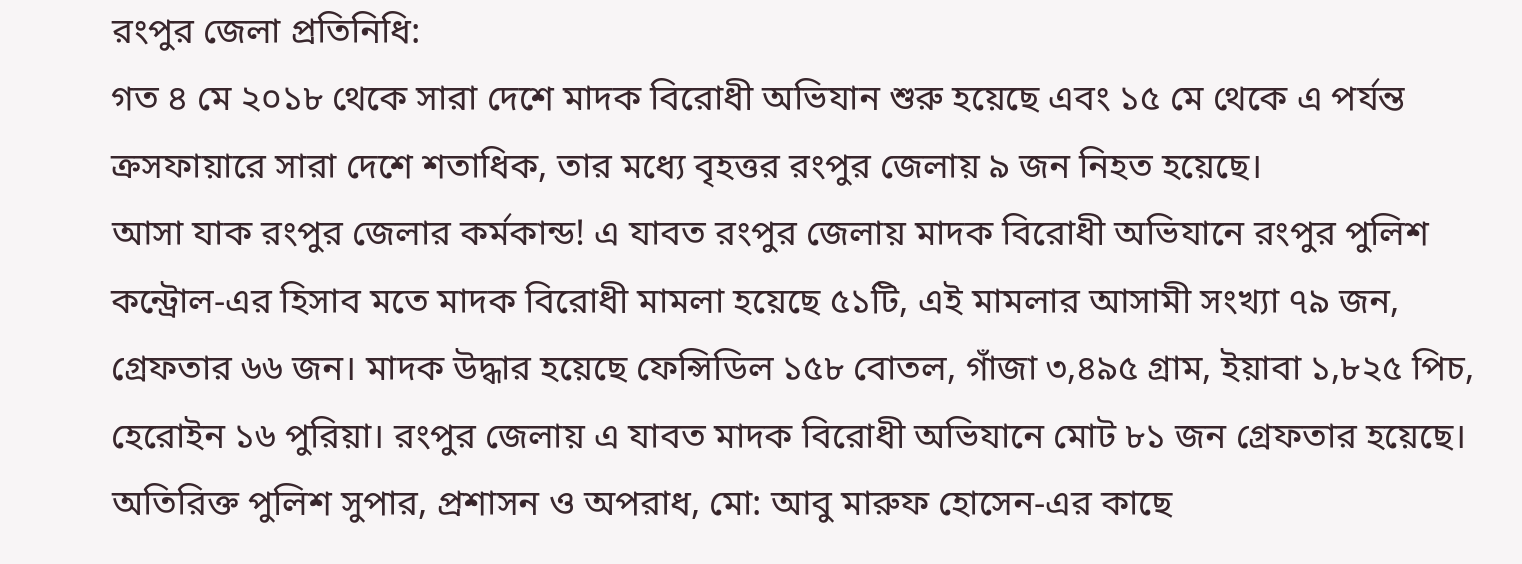রংপুর জেলা প্রতিনিধি:
গত ৪ মে ২০১৮ থেকে সারা দেশে মাদক বিরোধী অভিযান শুরু হয়েছে এবং ১৫ মে থেকে এ পর্যন্ত ক্রসফায়ারে সারা দেশে শতাধিক, তার মধ্যে বৃহত্তর রংপুর জেলায় ৯ জন নিহত হয়েছে।
আসা যাক রংপুর জেলার কর্মকান্ড! এ যাবত রংপুর জেলায় মাদক বিরোধী অভিযানে রংপুর পুলিশ কন্ট্রোল-এর হিসাব মতে মাদক বিরোধী মামলা হয়েছে ৫১টি, এই মামলার আসামী সংখ্যা ৭৯ জন, গ্রেফতার ৬৬ জন। মাদক উদ্ধার হয়েছে ফেন্সিডিল ১৫৮ বোতল, গাঁজা ৩,৪৯৫ গ্রাম, ইয়াবা ১,৮২৫ পিচ, হেরোইন ১৬ পুরিয়া। রংপুর জেলায় এ যাবত মাদক বিরোধী অভিযানে মোট ৮১ জন গ্রেফতার হয়েছে।
অতিরিক্ত পুলিশ সুপার, প্রশাসন ও অপরাধ, মো: আবু মারুফ হোসেন-এর কাছে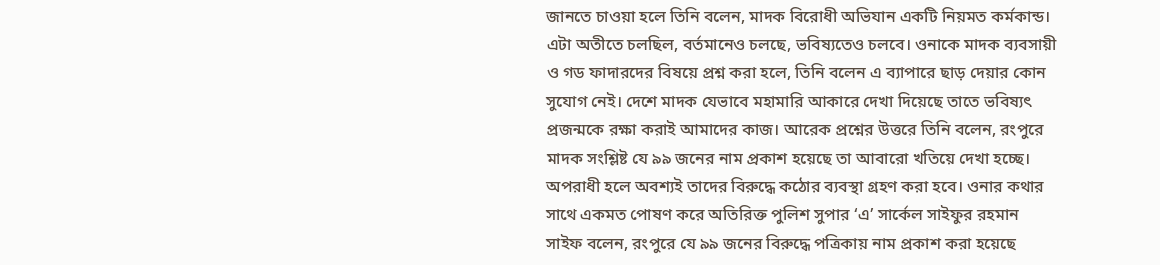জানতে চাওয়া হলে তিনি বলেন, মাদক বিরোধী অভিযান একটি নিয়মত কর্মকান্ড। এটা অতীতে চলছিল, বর্তমানেও চলছে, ভবিষ্যতেও চলবে। ওনাকে মাদক ব্যবসায়ী ও গড ফাদারদের বিষয়ে প্রশ্ন করা হলে, তিনি বলেন এ ব্যাপারে ছাড় দেয়ার কোন সুযোগ নেই। দেশে মাদক যেভাবে মহামারি আকারে দেখা দিয়েছে তাতে ভবিষ্যৎ প্রজন্মকে রক্ষা করাই আমাদের কাজ। আরেক প্রশ্নের উত্তরে তিনি বলেন, রংপুরে মাদক সংশ্লিষ্ট যে ৯৯ জনের নাম প্রকাশ হয়েছে তা আবারো খতিয়ে দেখা হচ্ছে। অপরাধী হলে অবশ্যই তাদের বিরুদ্ধে কঠোর ব্যবস্থা গ্রহণ করা হবে। ওনার কথার সাথে একমত পোষণ করে অতিরিক্ত পুলিশ সুপার ‘এ’ সার্কেল সাইফুর রহমান সাইফ বলেন, রংপুরে যে ৯৯ জনের বিরুদ্ধে পত্রিকায় নাম প্রকাশ করা হয়েছে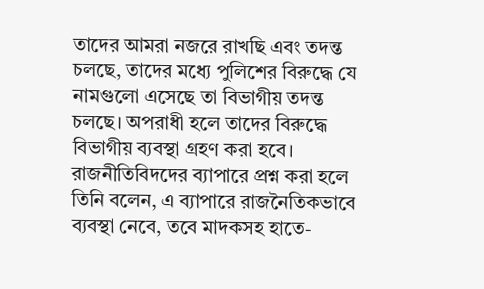তাদের আমরা নজরে রাখছি এবং তদন্ত চলছে, তাদের মধ্যে পুলিশের বিরুদ্ধে যে নামগুলো এসেছে তা বিভাগীয় তদন্ত চলছে। অপরাধী হলে তাদের বিরুদ্ধে বিভাগীয় ব্যবস্থা গ্রহণ করা হবে। রাজনীতিবিদদের ব্যাপারে প্রশ্ন করা হলে তিনি বলেন, এ ব্যাপারে রাজনৈতিকভাবে ব্যবস্থা নেবে, তবে মাদকসহ হাতে-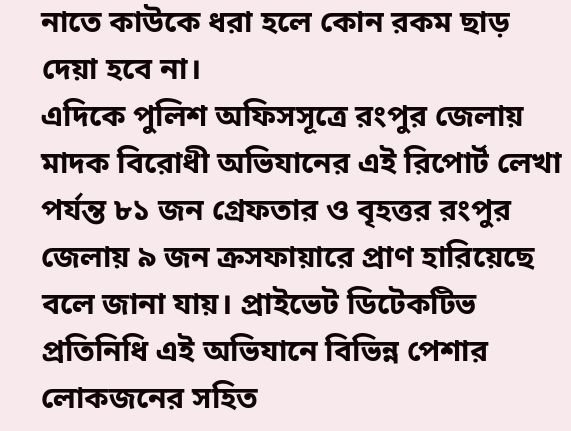নাতে কাউকে ধরা হলে কোন রকম ছাড় দেয়া হবে না।
এদিকে পুলিশ অফিসসূত্রে রংপুর জেলায় মাদক বিরোধী অভিযানের এই রিপোর্ট লেখা পর্যন্ত ৮১ জন গ্রেফতার ও বৃহত্তর রংপুর জেলায় ৯ জন ক্রসফায়ারে প্রাণ হারিয়েছে বলে জানা যায়। প্রাইভেট ডিটেকটিভ প্রতিনিধি এই অভিযানে বিভিন্ন পেশার লোকজনের সহিত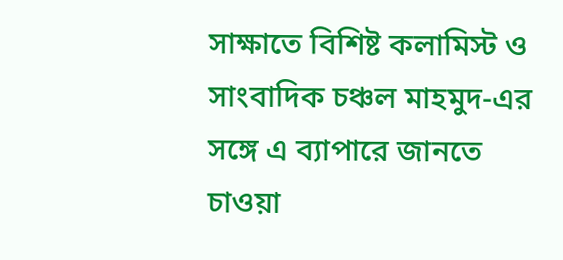সাক্ষাতে বিশিষ্ট কলামিস্ট ও সাংবাদিক চঞ্চল মাহমুদ-এর সঙ্গে এ ব্যাপারে জানতে চাওয়া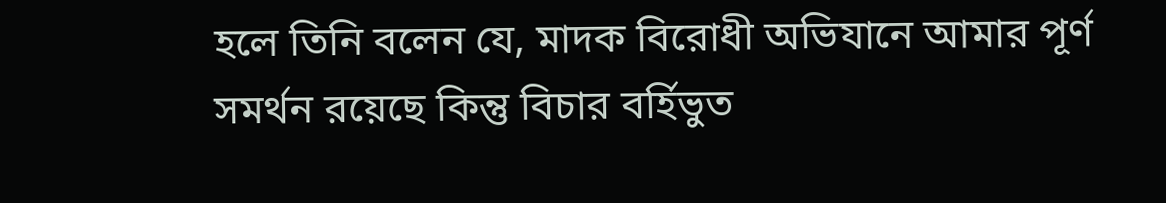হলে তিনি বলেন যে, মাদক বিরোধী অভিযানে আমার পূর্ণ সমর্থন রয়েছে কিন্তু বিচার বর্হিভুত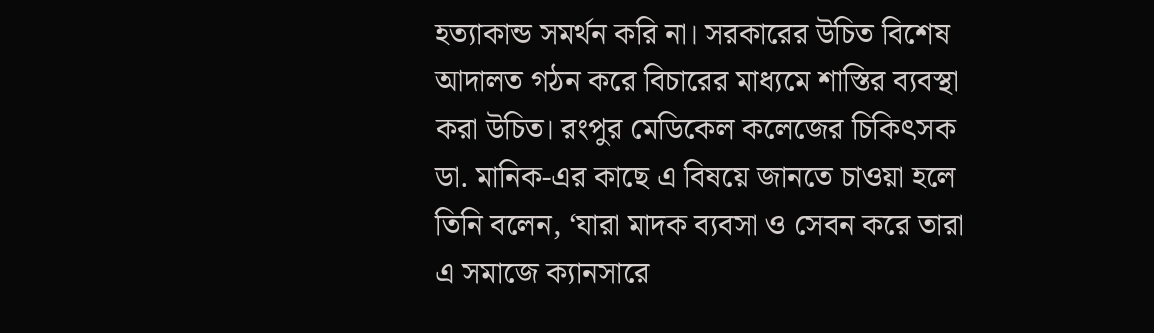হত্যাকান্ড সমর্থন করি না। সরকারের উচিত বিশেষ আদালত গঠন করে বিচারের মাধ্যমে শাস্তির ব্যবস্থা করা উচিত। রংপুর মেডিকেল কলেজের চিকিৎসক ডা. মানিক-এর কাছে এ বিষয়ে জানতে চাওয়া হলে তিনি বলেন, ‘যারা মাদক ব্যবসা ও সেবন করে তারা এ সমাজে ক্যানসারে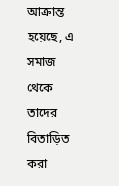আক্রান্ত হয়েছে, এ সমাজ থেকে তাদের বিতাড়িত করা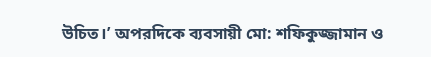উচিত।’ অপরদিকে ব্যবসায়ী মো: শফিকুজ্জামান ও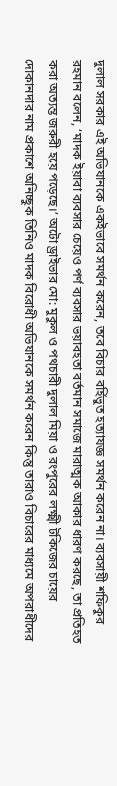দুলাল সরকার এই অভিযানকে একইভাবে সমর্থন করেন, তবে বিচার বর্হিভুত হত্যাযজ্ঞ সমর্থন করেন না। ব্যবসায়ী শফিকুর রহমান বলেন, ‘মাদক ইয়াবা ব্যবসার চেয়েও পর্ণ ব্যবসার ভয়াবহতা বর্তমান সমাজে মারাত্মক আকার ধারণ করছে, তা প্রতিহত করা অত্যন্ত জরুরী হয়ে পড়েছে।’ অটো ড্রাইভার মো: মুকুল ও পথচারী দুলাল মিয়া ও রংপুরের লক্ষ্মী টকিজের চায়ের দোকানদার নাম প্রকাশে অনিচ্ছুক তিনিও মাদক বিরোধী অভিযানকে সমর্থন করেন কিন্তু তারাও বিচারের মাধ্যমে অপরাধীদের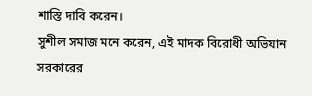শাস্তি দাবি করেন।
সুশীল সমাজ মনে করেন, এই মাদক বিরোধী অভিযান সরকারের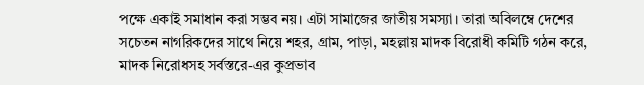পক্ষে একাই সমাধান করা সম্ভব নয়। এটা সামাজের জাতীয় সমস্যা। তারা অবিলম্বে দেশের সচেতন নাগরিকদের সাথে নিয়ে শহর, গ্রাম, পাড়া, মহল্লায় মাদক বিরোধী কমিটি গঠন করে, মাদক নিরোধসহ সর্বস্তরে-এর কুপ্রভাব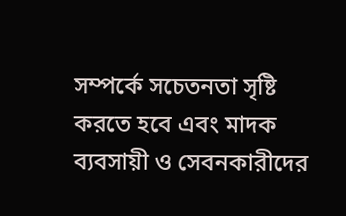সম্পর্কে সচেতনতা সৃষ্টি করতে হবে এবং মাদক ব্যবসায়ী ও সেবনকারীদের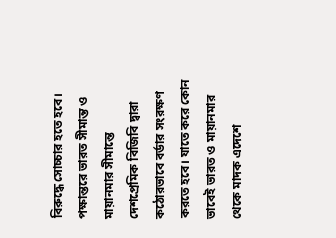বিরুদ্ধে সোচ্চার হতে হবে। পক্ষান্তরে ভারত সীমান্ত ও মায়ানমার সীমান্তে দেশপ্রেমিক বিজিবি দ্বারা কঠোরভাবে বর্ডার সংরক্ষণ করতে হবে। যাতে করে কোন ভাবেই ভারত ও মায়ানমার থেকে মাদক এদেশে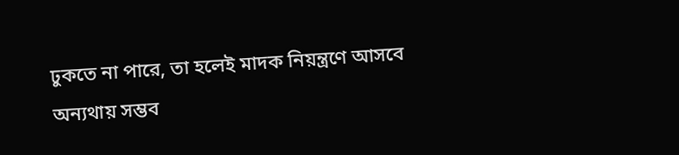ঢুকতে না পারে, তা হলেই মাদক নিয়ন্ত্রণে আসবে অন্যথায় সম্ভব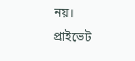নয়।
প্রাইভেট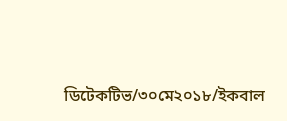ডিটেকটিভ/৩০মে২০১৮/ইকবাল